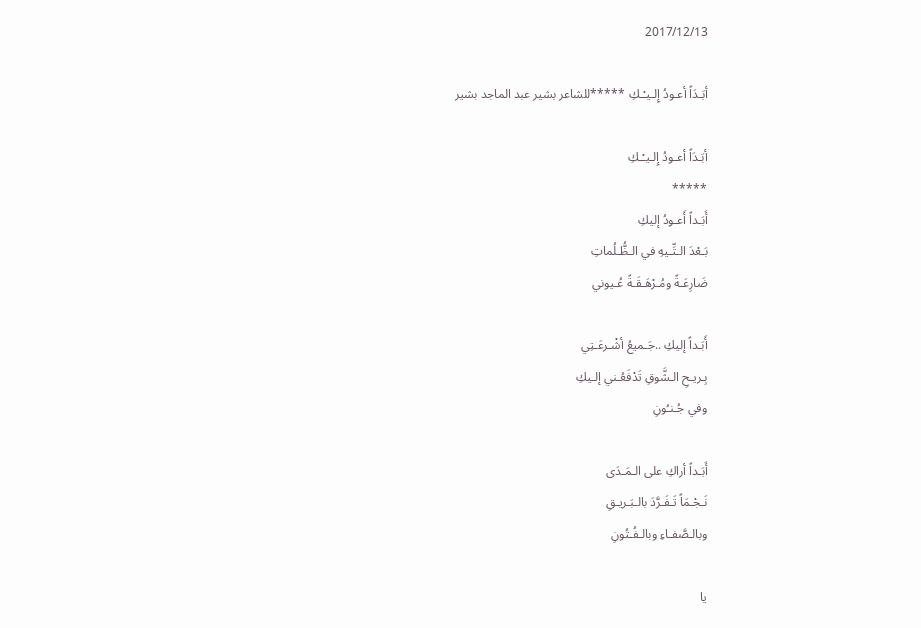2017/12/13

أبَـدَاً أعـودُ إِلـيـْـكِ *****للشاعر بشير عبد الماجد بشير

أبَـدَاً أعـودُ إِلـيـْـكِ
*****
أَبَـداً أَعـودُ إليكِ
بَـعْدَ الـتِّـيهِ في الـظُّـلُماتِ
ضَارِعَـةً ومُـرْهَـقَـةً عُـيوني

أَبَـداً إليكِ ..جَـميعُ أشْـرعَـتِي
بِـريـحِ الـشَّوقِ تَدْفَعُـني إلـيكِ
وفي جُـنـُونِ

أَبَـداً أراكِ على الـمَـدَى
نَـجْـمَاً تَـفَـرَّدَ بالـبَـريـقِ
وبالـصَّفـاءِ وبالـفُـتُونِ

يا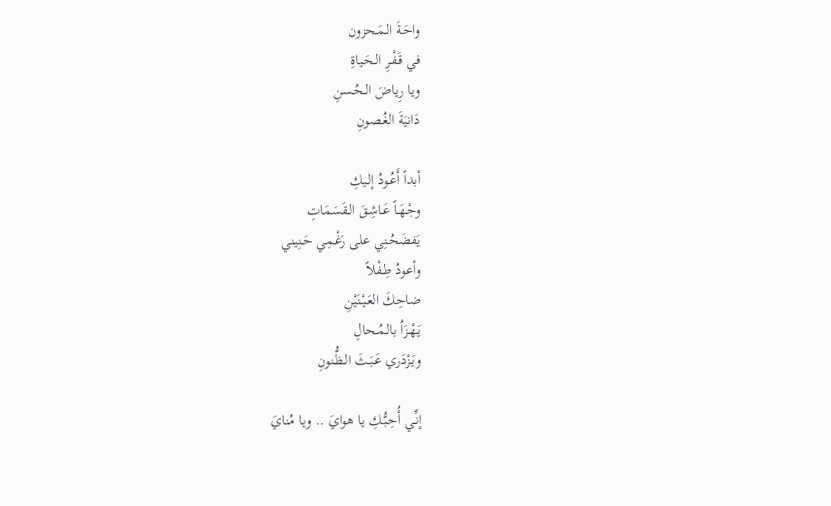واحَـةَ الـمَـحزون
في قَـفْـرِ الـحَـياةِ
ويا رِياضَ الـحُـسنِ
دَانيَةَ الغُـصونِ

أبداً أَعُـودُ إلـيكِ
وجْـهَـاً عَـاشِـقَ الـقَسَمَاتِ
يَفضَحُـنِي على رَغْـمِي حَـنِيني
وأعودُ طِـفْلاً
ضاحِكَ العَـيْـنَيْنِ
يَـهْـزَاُ بالـمُـحالِ
ويَـزْدَري عَـبَـثَ الـظُّـنونِ

إنِّـي أُحِـبُّـكِ يا هوايَ .. ويا مُنايَ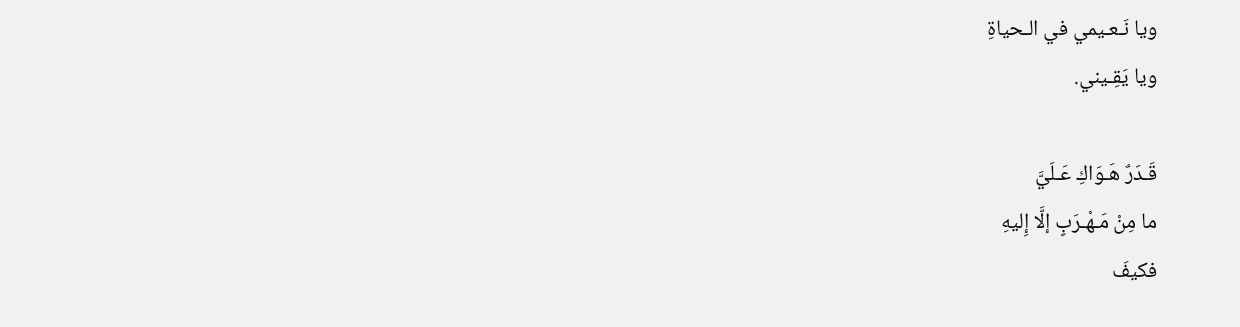ويا نَـعـيمي في الـحياةِ
ويا يَقِـيني.

قَـدَرٌ هَـوَاكِ عَـلَيَّ
ما مِنْ مَـهْـرَبٍ إلَّا إِليهِ
فكيفَ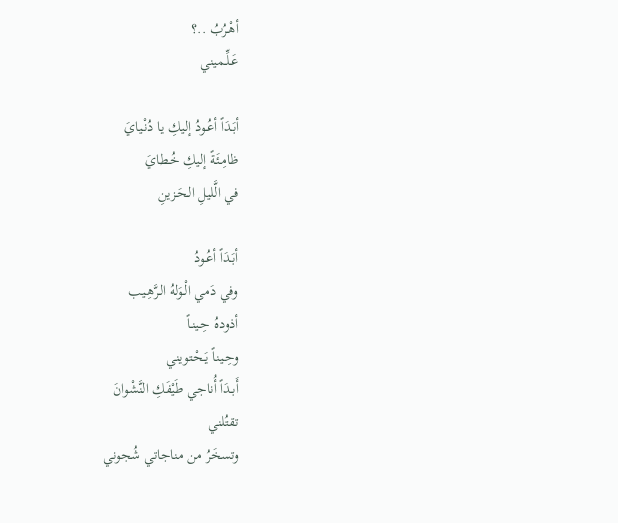أهْـرُبُ ..؟
عَـلِّـميني

أبَـدَاً أعُـودُ إليكِ يا دُنْـيايَ
ظامِـئَةً إليكِ خُـطايَ
في الَّليلِ الـحَـزينِ

أبَـدَاً أعُـودُ
وفي دَمي الْـوَلهُ الـرَّهِـيب
أذودهُ حِـينـاً
وحِـيناً يَـحْـتويني
أَبـدَاً أُناجي طَيْفَكِ النَّشْوانَ
تقتُلني
وتسخَرُ من مناجاتي شُجوني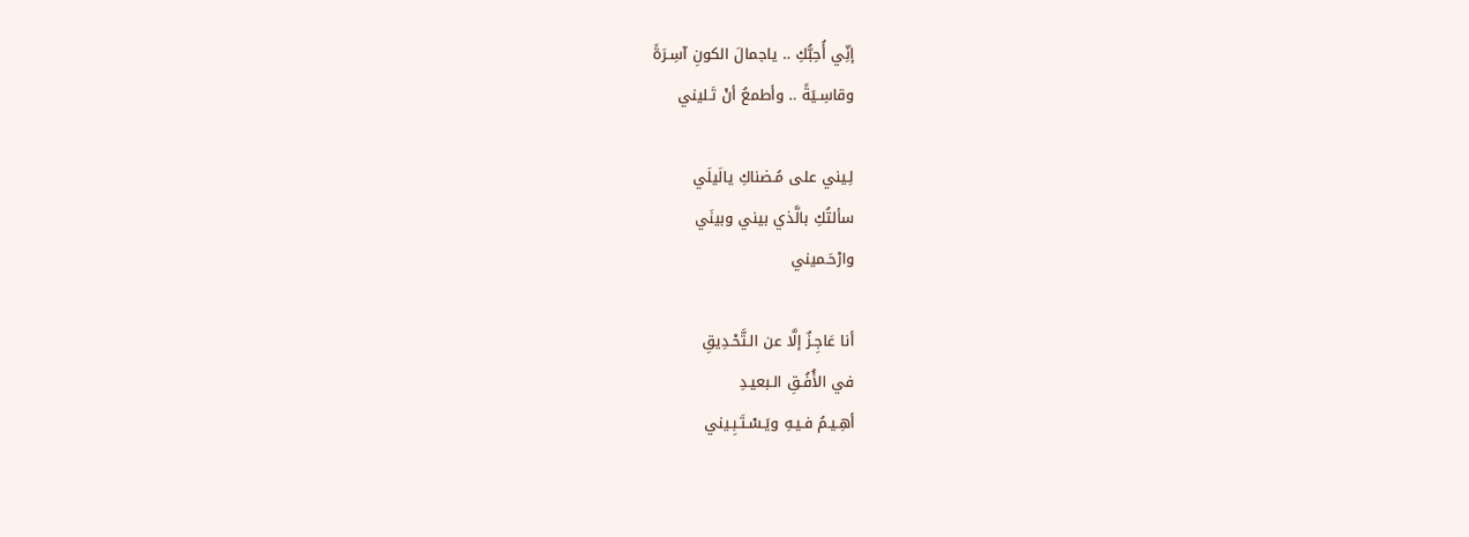إنِّي أُحِبُّكِ .. ياجمالَ الكونِ آسِـرَةً
وقاسِـيَةً .. وأطمعُ أنْ تَـليني

لِـيني على مُـضناكِ يالَيلَي
سألتُكِ بالَّذي بيني وبينَي
وارْحَـميني

أنا عَاجِـزٌ إلَّا عن الـتَّحْـدِيقِ
في الأُفُـقِ الـبعيـدِ
أهِـيـمُ فـيـهِ ويَـسْـتَـبِـيني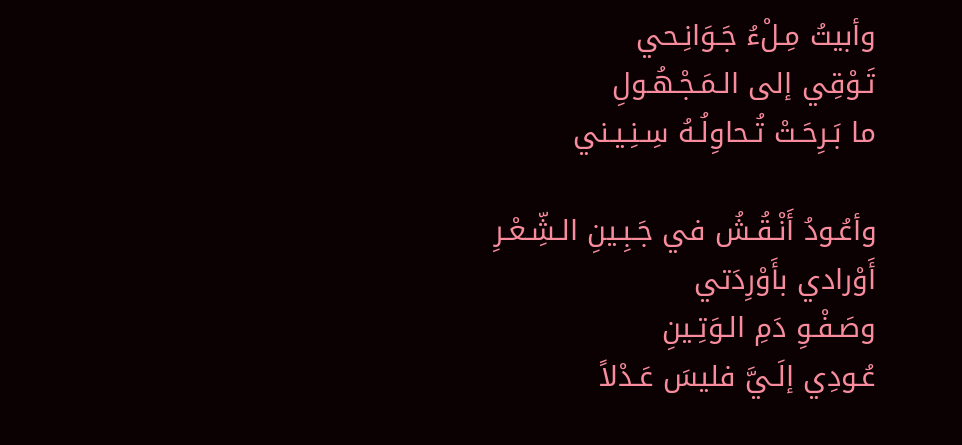وأبيتُ مِـلْءُ جَـوَانِـحي
تَـوْقِي إلى الـمَـجْـهُـولِ
ما بَـرِحَـتْ تُـحاوِلُـهُ سِـنِـيـني

وأعُـودُ أَنْـقُـشُ في جَـبِـينِ الـشِّـعْـرِ
أَوْرادي بأَوْرِدَتي
وصَـفْـوِ دَمِ الـوَتِـينِ
عُـودِي إلَـيَّ فليسَ عَـدْلاً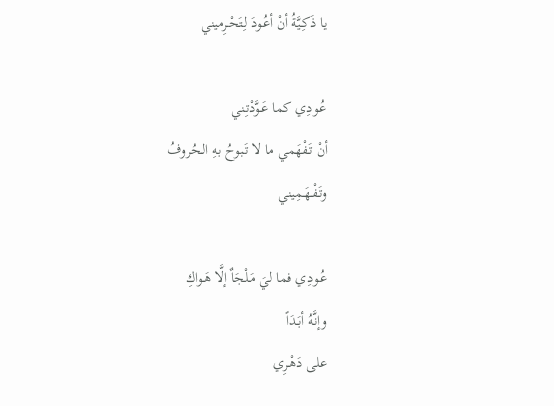يا ذَكِـيَّةُ أنْ أعُـودَ لِـتَحْـرِميني

عُـودِي كما عَـوَّدْتِـني
أنْ تَـفْهَمي ما لا تَـبوحُ بهِ الـحُروفُ
وتَـفْـهَـمِيني

عُـودِي فما ليَ مَـلْجَاٌ إلَّا هَـواكِ
وإنَّهُ أبَـدَاً
على دَهْـرِي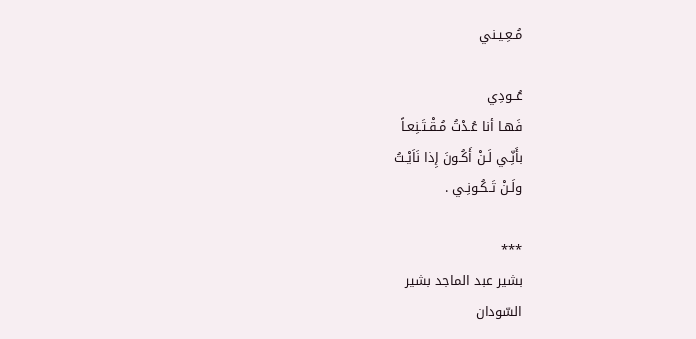مُـعِـيـني

عُــودِي
فَهـا أنا عُـدْتُ مُـقْـتَـنِعـاً
بأَنِّـي لَـنْ أَكُـونَ إِذا نَاَيْـتُ
ولَـنْ تَـكُـونِـي .

***
بشير عبد الماجد بشير
السّودان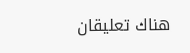هناك تعليقان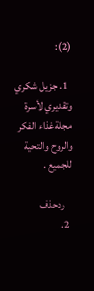(2):

  1. جزيل شكري وتقديري لأسرة مجلةغذاء الفكر والروح والتحية للجميع .

    ردحذف
  2.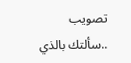تصويب ..سألتك بالذي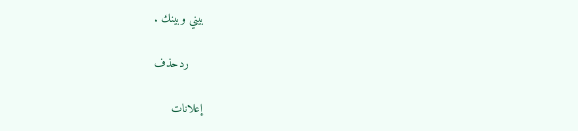بيني وبينك .

    ردحذف

إعلانات